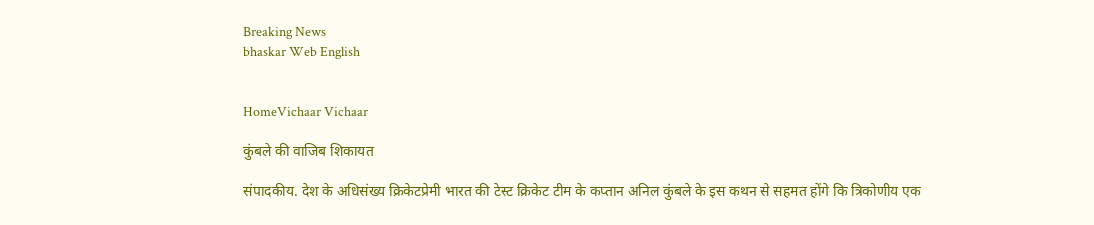Breaking News
bhaskar Web English


HomeVichaar Vichaar

कुंबले की वाजिब शिकायत

संपादकीय. देश के अधिसंख्य क्रिकेटप्रेमी भारत की टेस्ट क्रिकेट टीम के कप्तान अनिल कुंबले के इस कथन से सहमत होंगे कि त्रिकोणीय एक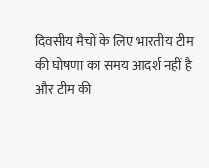दिवसीय मैचों के लिए भारतीय टीम की घोषणा का समय आदर्श नहीं है और टीम की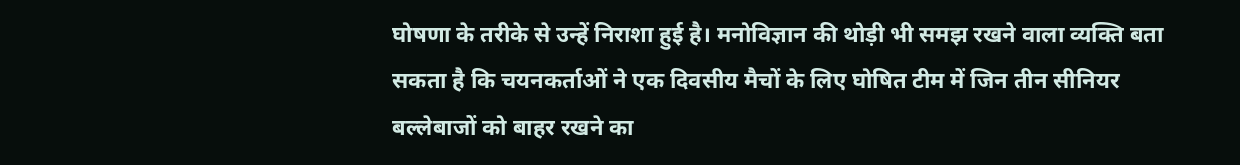घोषणा के तरीके से उन्हें निराशा हुई है। मनोविज्ञान की थोड़ी भी समझ रखने वाला व्यक्ति बता सकता है कि चयनकर्ताओं ने एक दिवसीय मैचों के लिए घोषित टीम में जिन तीन सीनियर बल्लेबाजों को बाहर रखने का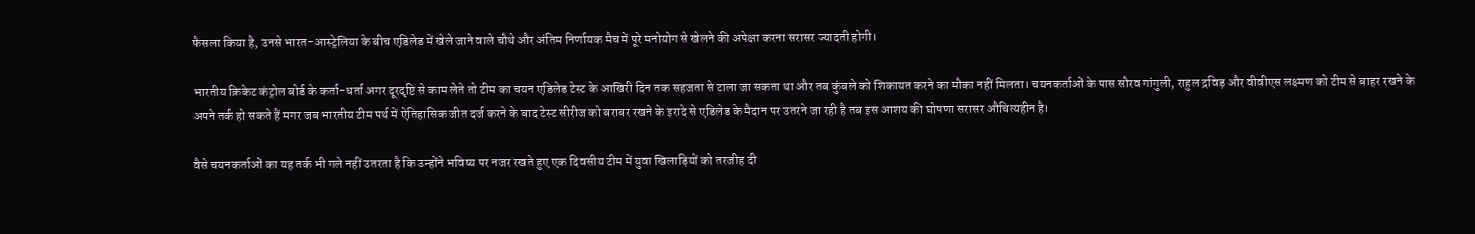फैसला किया है, उनसे भारत-आस्ट्रेलिया के बीच एडिलेड में खेले जाने वाले चौथे और अंतिम निर्णायक मैच में पूरे मनोयोग से खेलने की अपेक्षा करना सरासर ज्यादती होगी।

भारतीय क्रिकेट कंट्रोल बोर्ड के कर्ता-धर्ता अगर दूरदृष्टि से काम लेते तो टीम का चयन एडिलेड टेस्ट के आखिरी दिन तक सहजता से टाला जा सकता था और तब कुंबले को शिकायत करने का मौका नहीं मिलता। चयनकर्ताओं के पास सौरव गांगुली, राहुल द्रविड़ और वीवीएस लक्ष्मण को टीम से बाहर रखने के अपने तर्क हो सकते हैं मगर जब भारतीय टीम पर्थ में ऐतिहासिक जीत दर्ज करने के बाद टेस्ट सीरीज को बराबर रखने के इरादे से एडिलेड के मैदान पर उतरने जा रही है तब इस आशय की घोषणा सरासर औचित्यहीन है।

वैसे चयनकर्ताओं का यह तर्क भी गले नहीं उतरता है कि उन्होंने भविष्य पर नजर रखते हुए एक दिवसीय टीम में युवा खिलाड़ियों को तरजीह दी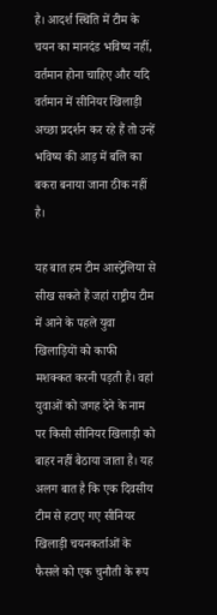है। आदर्श स्थिति में टीम के चयन का मानदंड भविष्य नहीं, वर्तमान होना चाहिए और यदि वर्तमान में सीनियर खिलाड़ी अच्छा प्रदर्शन कर रहे हैं तो उन्हें भविष्य की आड़ में बलि का बकरा बनाया जाना ठीक नहीं है।

यह बात हम टीम आस्ट्रेलिया से सीख सकते हैं जहां राष्ट्रीय टीम में आने के पहले युवा खिलाड़ियों को काफी मशक्कत करनी पड़ती है। वहां युवाओं को जगह देने के नाम पर किसी सीनियर खिलाड़ी को बाहर नहीं बैठाया जाता है। यह अलग बात है कि एक दिवसीय टीम से हटाए गए सीनियर खिलाड़ी चयनकर्ताओं के फैसले को एक चुनौती के रूप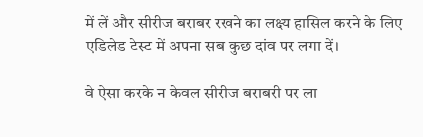में लें और सीरीज बराबर रखने का लक्ष्य हासिल करने के लिए एडिलेड टेस्ट में अपना सब कुछ दांव पर लगा दें।

वे ऐसा करके न केवल सीरीज बराबरी पर ला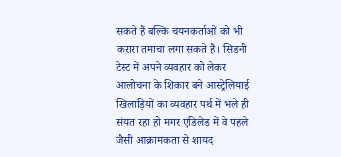सकते हैं बल्कि चयनकर्ताओं को भी करारा तमाचा लगा सकते हैं। सिडनी टेस्ट में अपने व्यवहार को लेकर आलोचना के शिकार बने आस्ट्रेलियाई खिलाड़ियों का व्यवहार पर्थ में भले ही संयत रहा हो मगर एडिलेड में वे पहले जैसी आक्रामकता से शायद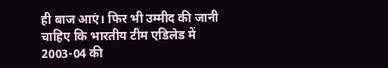ही बाज आएं। फिर भी उम्मीद की जानी चाहिए कि भारतीय टीम एडिलेड में 2003-04 की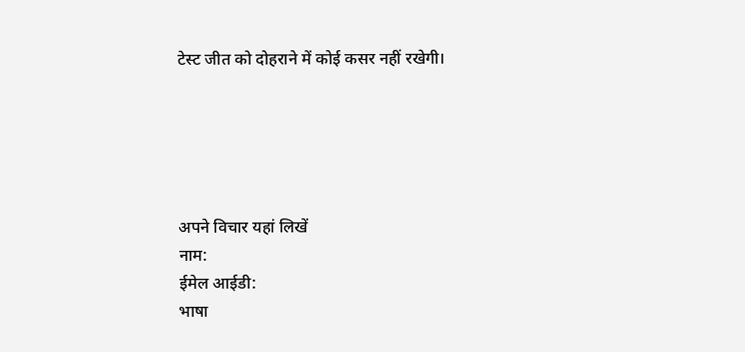टेस्ट जीत को दोहराने में कोई कसर नहीं रखेगी।





अपने विचार यहां लिखें
नाम:
ईमेल आईडी:
भाषा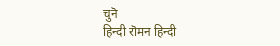चुनॆ
हिन्दी रॊमन‌ हिन्दी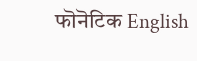फॊनॆटिक English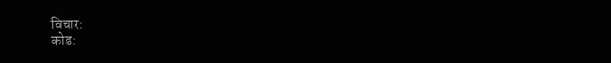विचार:
कोड: